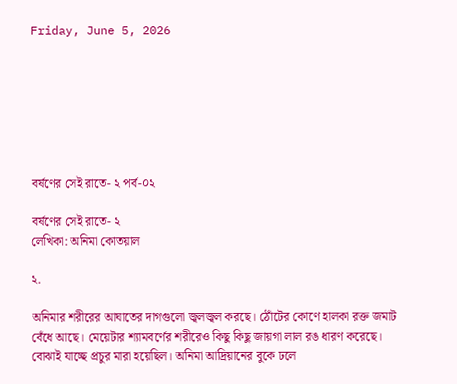Friday, June 5, 2026







বর্ষণের সেই রাতে- ২ পর্ব-০২

বর্ষণের সেই রাতে- ২
লেখিকা: অনিমা কোতয়াল

২.

অনিমার শরীরের আঘাতের দাগগুলো জ্বলজ্বল করছে। ঠোঁটের কোণে হালকা রক্ত জমাট বেঁধে আছে। মেয়েটার শ্যামবর্ণের শরীরেও কিছু কিছু জায়গা লাল রঙ ধারণ করেছে। বোঝাই যাচ্ছে প্রচুর মারা হয়েছিল। অনিমা আদ্রিয়ানের বুকে ঢলে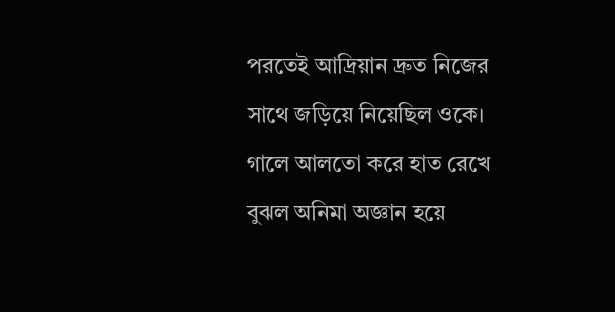পরতেই আদ্রিয়ান দ্রুত নিজের সাথে জড়িয়ে নিয়েছিল ওকে। গালে আলতো করে হাত রেখে বুঝল অনিমা অজ্ঞান হয়ে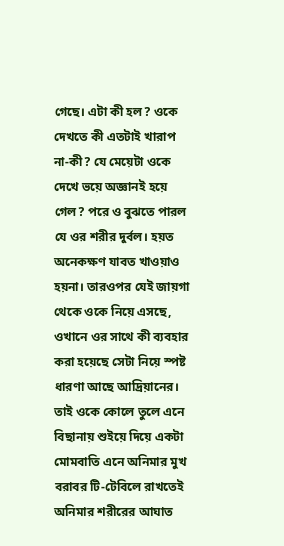গেছে। এটা কী হল? ওকে দেখতে কী এতটাই খারাপ না-কী? যে মেয়েটা ওকে দেখে ভয়ে অজ্ঞানই হয়ে গেল? পরে ও বুঝতে পারল যে ওর শরীর দুর্বল। হয়ত অনেকক্ষণ যাবত খাওয়াও হয়না। তারওপর যেই জায়গা থেকে ওকে নিয়ে এসছে, ওখানে ওর সাথে কী ব্যবহার করা হয়েছে সেটা নিয়ে স্পষ্ট ধারণা আছে আদ্রিয়ানের। তাই ওকে কোলে তুলে এনে বিছানায় শুইয়ে দিয়ে একটা মোমবাতি এনে অনিমার মুখ বরাবর টি-টেবিলে রাখতেই অনিমার শরীরের আঘাত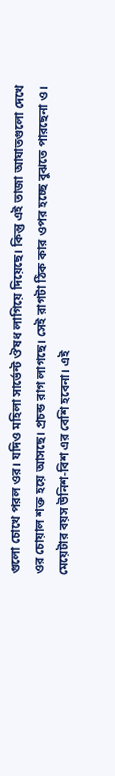গুলো চোখে পরল ওর। যদিও মহিলা সার্ভেন্ট ঔষধ লাগিয়ে দিয়েছে। কিন্তু এই তাজা আঘাতগুলো দেখে ওর চোয়াল শক্ত হয়ে আসছে। প্রচন্ড রাগ লাগছে। সেই রাগটা ঠিক কার ওপর হচ্ছে বুঝতে পারছেনা ও। মেয়েটার বয়স উনিশ-বিশ এর বেশি হবেনা। এই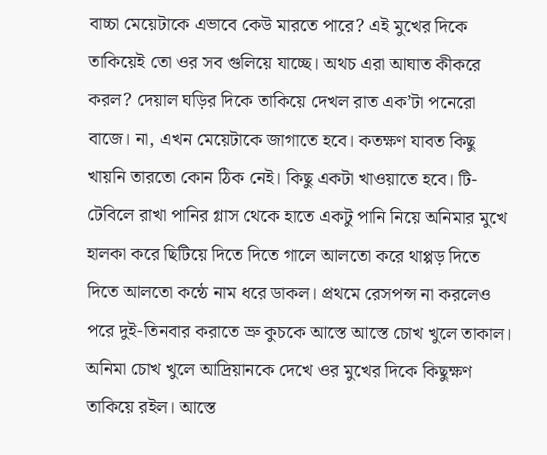বাচ্চা মেয়েটাকে এভাবে কেউ মারতে পারে? এই মুখের দিকে তাকিয়েই তো ওর সব গুলিয়ে যাচ্ছে। অথচ এরা আঘাত কীকরে করল? দেয়াল ঘড়ির দিকে তাকিয়ে দেখল রাত এক’টা পনেরো বাজে। না, এখন মেয়েটাকে জাগাতে হবে। কতক্ষণ যাবত কিছু খায়নি তারতো কোন ঠিক নেই। কিছু একটা খাওয়াতে হবে। টি-টেবিলে রাখা পানির গ্লাস থেকে হাতে একটু পানি নিয়ে অনিমার মুখে হালকা করে ছিটিয়ে দিতে দিতে গালে আলতো করে থাপ্পড় দিতে দিতে আলতো কন্ঠে নাম ধরে ডাকল। প্রথমে রেসপন্স না করলেও পরে দুই-তিনবার করাতে ভ্রু কুচকে আস্তে আস্তে চোখ খুলে তাকাল। অনিমা চোখ খুলে আদ্রিয়ানকে দেখে ওর মুখের দিকে কিছুক্ষণ তাকিয়ে রইল। আস্তে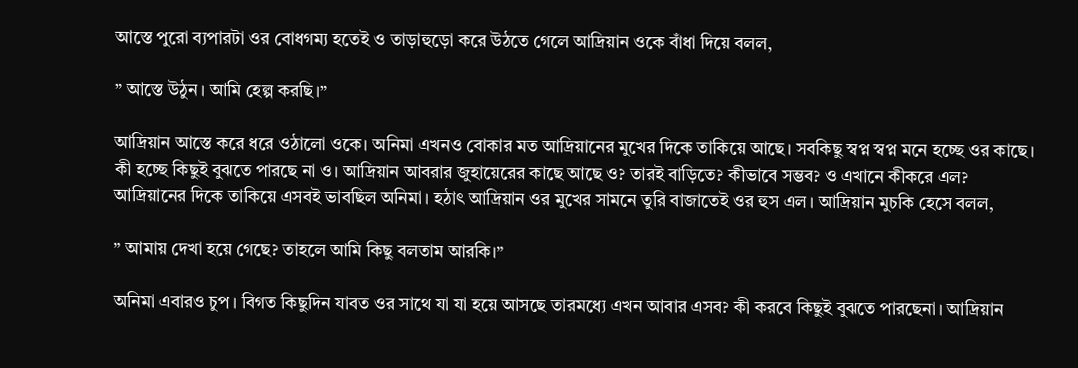আস্তে পুরো ব্যপারটা ওর বোধগম্য হতেই ও তাড়াহুড়ো করে উঠতে গেলে আদ্রিয়ান ওকে বাঁধা দিয়ে বলল,

” আস্তে উঠুন। আমি হেল্প করছি।”

আদ্রিয়ান আস্তে করে ধরে ওঠালো ওকে। অনিমা এখনও বোকার মত আদ্রিয়ানের মুখের দিকে তাকিয়ে আছে। সবকিছু স্বপ্ন স্বপ্ন মনে হচ্ছে ওর কাছে। কী হচ্ছে কিছুই বুঝতে পারছে না ও। আদ্রিয়ান আবরার জুহায়েরের কাছে আছে ও? তারই বাড়িতে? কীভাবে সম্ভব? ও এখানে কীকরে এল? আদ্রিয়ানের দিকে তাকিয়ে এসবই ভাবছিল অনিমা। হঠাৎ আদ্রিয়ান ওর মুখের সামনে তুরি বাজাতেই ওর হুস এল। আদ্রিয়ান মুচকি হেসে বলল,

” আমায় দেখা হয়ে গেছে? তাহলে আমি কিছু বলতাম আরকি।”

অনিমা এবারও চুপ। বিগত কিছুদিন যাবত ওর সাথে যা যা হয়ে আসছে তারমধ্যে এখন আবার এসব? কী করবে কিছুই বুঝতে পারছেনা। আদ্রিয়ান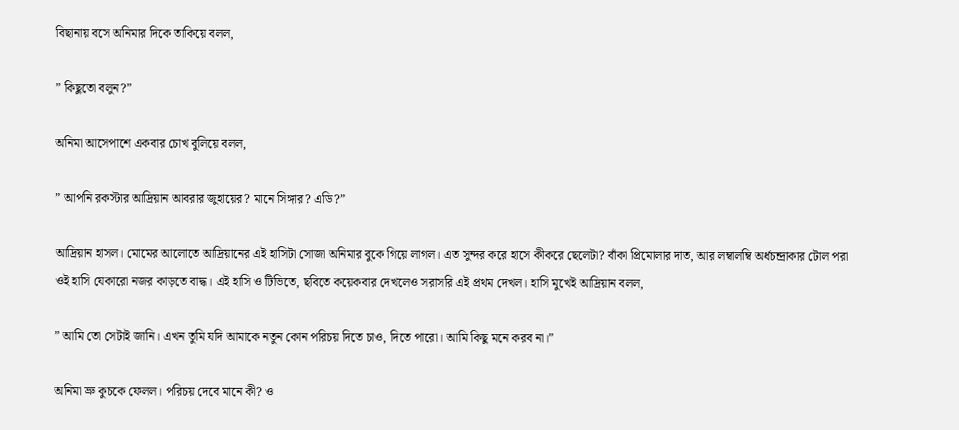বিছানায় বসে অনিমার দিকে তাকিয়ে বলল,

” কিছুতো বলুন?”

অনিমা আসেপাশে একবার চোখ বুলিয়ে বলল,

” আপনি রকস্টার আদ্রিয়ান আবরার জুহায়ের? মানে সিঙ্গার? এডি?”

আদ্রিয়ান হাসল। মোমের আলোতে আদ্রিয়ানের এই হাসিটা সোজা অনিমার বুকে গিয়ে লাগল। এত সুন্দর করে হাসে কীকরে ছেলেটা? বাঁকা প্রিমোলার দাত, আর লম্বালম্বি অর্ধচন্দ্রাকার টোল পরা ওই হাসি যেকারো নজর কাড়তে বাদ্ধ। এই হাসি ও টিভিতে, ছবিতে কয়েকবার দেখলেও সরাসরি এই প্রথম দেখল। হাসি মুখেই আদ্রিয়ান বলল,

” আমি তো সেটাই জানি। এখন তুমি যদি আমাকে নতুন কোন পরিচয় দিতে চাও, দিতে পারো। আমি কিছু মনে করব না।”

অনিমা ভ্রু কুচকে ফেলল। পরিচয় দেবে মানে কী? ও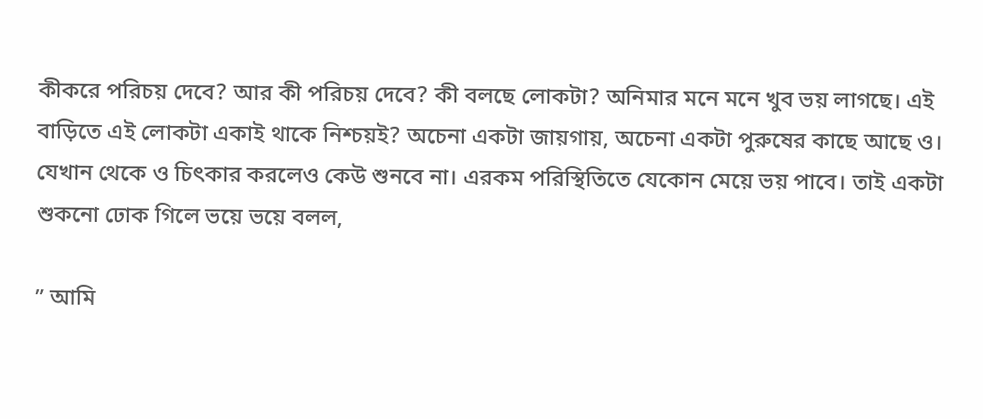কীকরে পরিচয় দেবে? আর কী পরিচয় দেবে? কী বলছে লোকটা? অনিমার মনে মনে খুব ভয় লাগছে। এই বাড়িতে এই লোকটা একাই থাকে নিশ্চয়ই? অচেনা একটা জায়গায়, অচেনা একটা পুরুষের কাছে আছে ও। যেখান থেকে ও চিৎকার করলেও কেউ শুনবে না। এরকম পরিস্থিতিতে যেকোন মেয়ে ভয় পাবে। তাই একটা শুকনো ঢোক গিলে ভয়ে ভয়ে বলল,

” আমি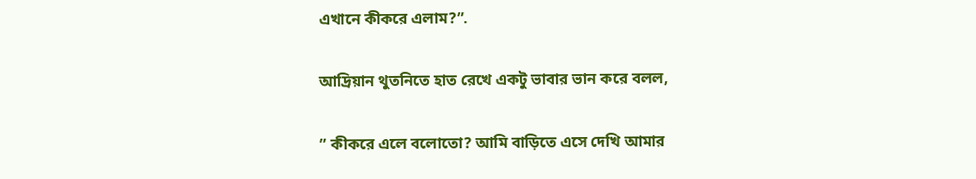এখানে কীকরে এলাম?”.

আদ্রিয়ান থুতনিতে হাত রেখে একটু ভাবার ভান করে বলল,

” কীকরে এলে বলোতো? আমি বাড়িতে এসে দেখি আমার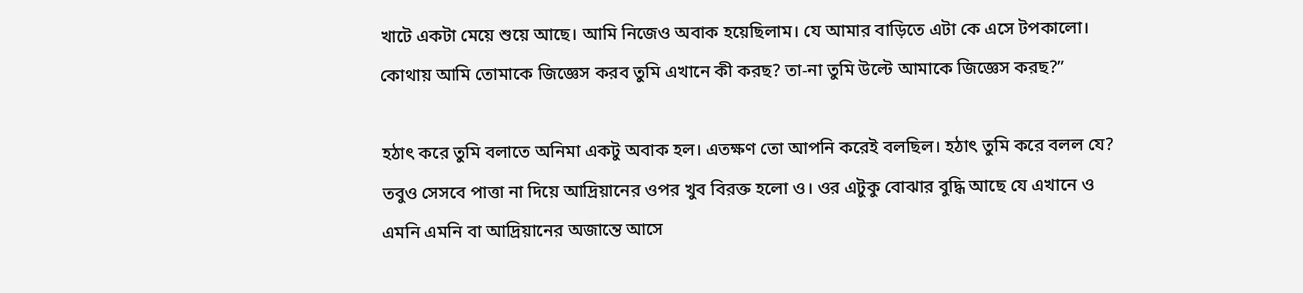খাটে একটা মেয়ে শুয়ে আছে। আমি নিজেও অবাক হয়েছিলাম। যে আমার বাড়িতে এটা কে এসে টপকালো। কোথায় আমি তোমাকে জিজ্ঞেস করব তুমি এখানে কী করছ? তা-না তুমি উল্টে আমাকে জিজ্ঞেস করছ?”

হঠাৎ করে তুমি বলাতে অনিমা একটু অবাক হল। এতক্ষণ তো আপনি করেই বলছিল। হঠাৎ তুমি করে বলল যে? তবুও সেসবে পাত্তা না দিয়ে আদ্রিয়ানের ওপর খুব বিরক্ত হলো ও। ওর এটুকু বোঝার বুদ্ধি আছে যে এখানে ও এমনি এমনি বা আদ্রিয়ানের অজান্তে আসে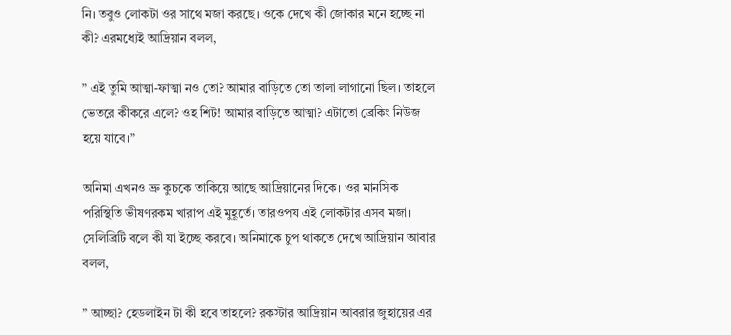নি। তবুও লোকটা ওর সাথে মজা করছে। ওকে দেখে কী জোকার মনে হচ্ছে না কী? এরমধ্যেই আদ্রিয়ান বলল,

” এই তুমি আত্মা-ফাত্মা নও তো? আমার বাড়িতে তো তালা লাগানো ছিল। তাহলে ভেতরে কীকরে এলে? ওহ শিট! আমার বাড়িতে আত্মা? এটাতো ব্রেকিং নিউজ হয়ে যাবে।”

অনিমা এখনও ভ্রু কুচকে তাকিয়ে আছে আদ্রিয়ানের দিকে। ওর মানসিক পরিস্থিতি ভীষণরকম খারাপ এই মুহূর্তে। তারওপয এই লোকটার এসব মজা। সেলিব্রিটি বলে কী যা ইচ্ছে করবে। অনিমাকে চুপ থাকতে দেখে আদ্রিয়ান আবার বলল,

” আচ্ছা? হেডলাইন টা কী হবে তাহলে? রকস্টার আদ্রিয়ান আবরার জুহায়ের এর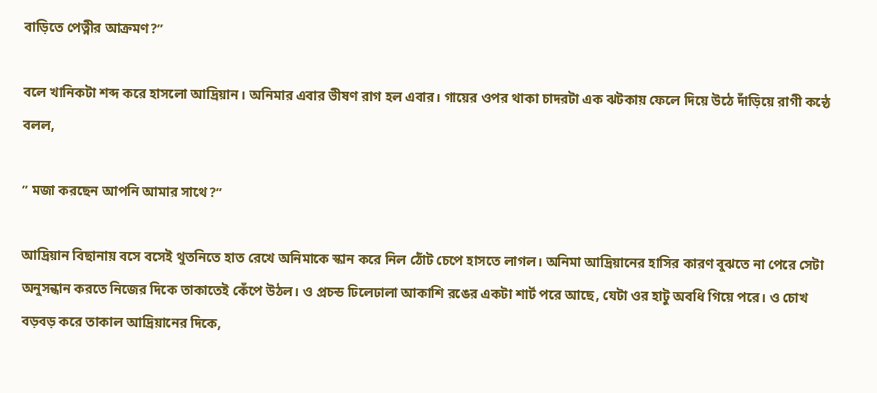বাড়িতে পেত্নীর আক্রমণ?”

বলে খানিকটা শব্দ করে হাসলো আদ্রিয়ান। অনিমার এবার ভীষণ রাগ হল এবার। গায়ের ওপর থাকা চাদরটা এক ঝটকায় ফেলে দিয়ে উঠে দাঁড়িয়ে রাগী কন্ঠে বলল,

” মজা করছেন আপনি আমার সাথে?”

আদ্রিয়ান বিছানায় বসে বসেই থুতনিতে হাত রেখে অনিমাকে স্কান করে নিল ঠোঁট চেপে হাসতে লাগল। অনিমা আদ্রিয়ানের হাসির কারণ বুঝতে না পেরে সেটা অনুসন্ধান করতে নিজের দিকে তাকাতেই কেঁপে উঠল। ও প্রচন্ড ঢিলেঢালা আকাশি রঙের একটা শার্ট পরে আছে, যেটা ওর হাটু অবধি গিয়ে পরে। ও চোখ বড়বড় করে তাকাল আদ্রিয়ানের দিকে,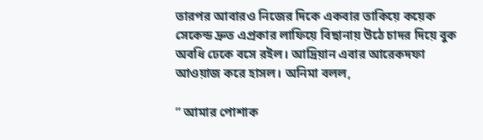তারপর আবারও নিজের দিকে একবার তাকিয়ে কয়েক সেকেন্ড দ্রুত এপ্রকার লাফিয়ে বিছানায় উঠে চাদর দিয়ে বুক অবধি ঢেকে বসে রইল। আদ্রিয়ান এবার আরেকদফা আওয়াজ করে হাসল। অনিমা বলল,

” আমার পোশাক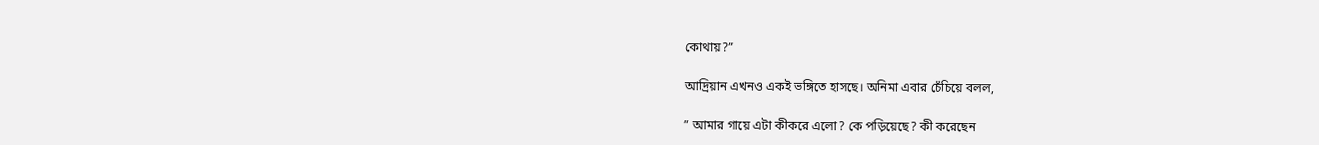কোথায়?”

আদ্রিয়ান এখনও একই ভঙ্গিতে হাসছে। অনিমা এবার চেঁচিয়ে বলল,

” আমার গায়ে এটা কীকরে এলো? কে পড়িয়েছে? কী করেছেন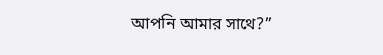আপনি আমার সাথে?”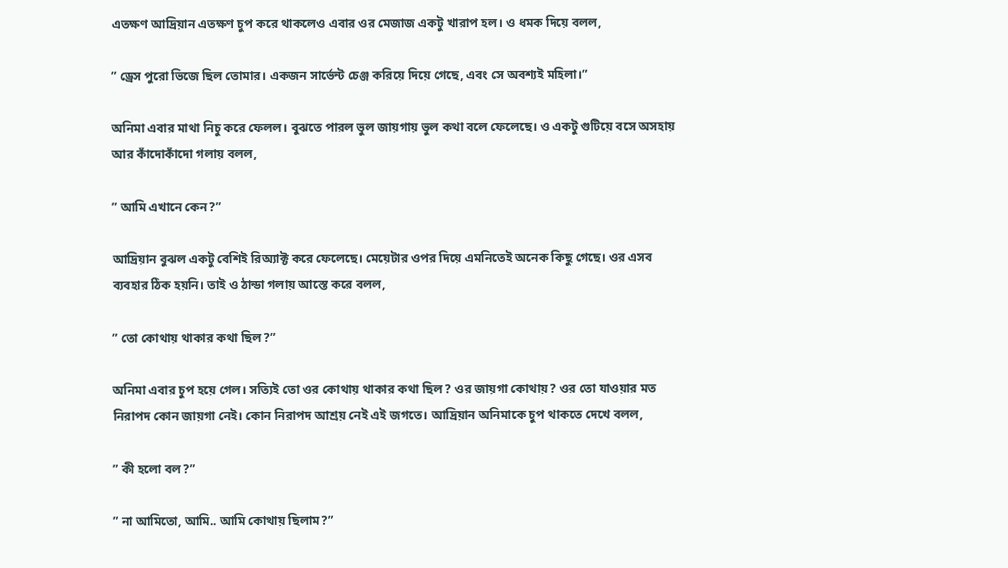এতক্ষণ আদ্রিয়ান এতক্ষণ চুপ করে থাকলেও এবার ওর মেজাজ একটু খারাপ হল। ও ধমক দিয়ে বলল,

” ড্রেস পুরো ভিজে ছিল তোমার। একজন সার্ভেন্ট চেঞ্জ করিয়ে দিয়ে গেছে, এবং সে অবশ্যই মহিলা।”

অনিমা এবার মাথা নিচু করে ফেলল। বুঝতে পারল ভুল জায়গায় ভুল কথা বলে ফেলেছে। ও একটু গুটিয়ে বসে অসহায় আর কাঁদোকাঁদো গলায় বলল,

” আমি এখানে কেন?”

আদ্রিয়ান বুঝল একটু বেশিই রিঅ‍্যাক্ট করে ফেলেছে। মেয়েটার ওপর দিয়ে এমনিতেই অনেক কিছু গেছে। ওর এসব ব্যবহার ঠিক হয়নি। তাই ও ঠান্ডা গলায় আস্তে করে বলল,

” তো কোথায় থাকার কথা ছিল?”

অনিমা এবার চুপ হয়ে গেল। সত্যিই তো ওর কোথায় থাকার কথা ছিল? ওর জায়গা কোথায়? ওর তো যাওয়ার মত নিরাপদ কোন জায়গা নেই। কোন নিরাপদ আশ্রয় নেই এই জগতে। আদ্রিয়ান অনিমাকে চুপ থাকতে দেখে বলল,

” কী হলো বল?”

” না আমিতো, আমি.. আমি কোথায় ছিলাম?”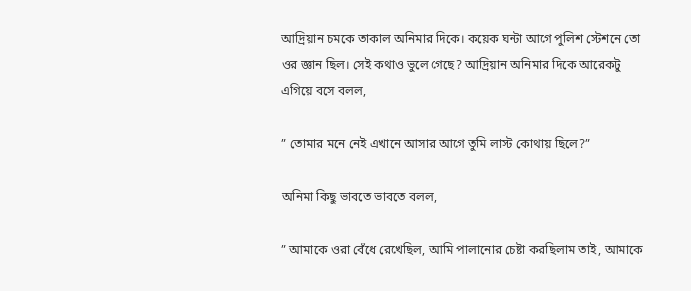আদ্রিয়ান চমকে তাকাল অনিমার দিকে। কয়েক ঘন্টা আগে পুলিশ স্টেশনে তো ওর জ্ঞান ছিল। সেই কথাও ভুলে গেছে? আদ্রিয়ান অনিমার দিকে আরেকটু এগিয়ে বসে বলল,

” তোমার মনে নেই এখানে আসার আগে তুমি লাস্ট কোথায় ছিলে?”

অনিমা কিছু ভাবতে ভাবতে বলল,

” আমাকে ওরা বেঁধে রেখেছিল, আমি পালানোর চেষ্টা করছিলাম তাই, আমাকে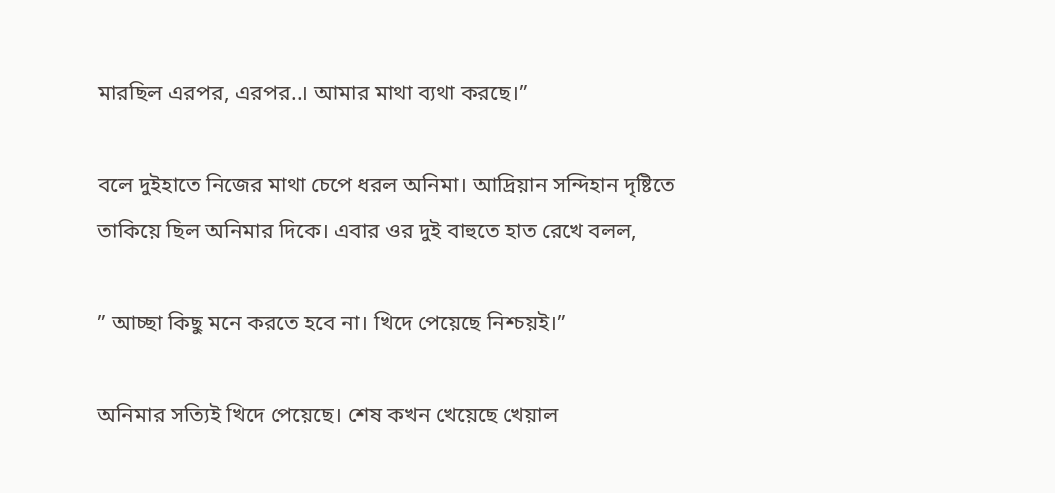মারছিল এরপর, এরপর..। আমার মাথা ব্যথা করছে।”

বলে দুইহাতে নিজের মাথা চেপে ধরল অনিমা। আদ্রিয়ান সন্দিহান দৃষ্টিতে তাকিয়ে ছিল অনিমার দিকে। এবার ওর দুই বাহুতে হাত রেখে বলল,

” আচ্ছা কিছু মনে করতে হবে না। খিদে পেয়েছে নিশ্চয়ই।”

অনিমার সত্যিই খিদে পেয়েছে। শেষ কখন খেয়েছে খেয়াল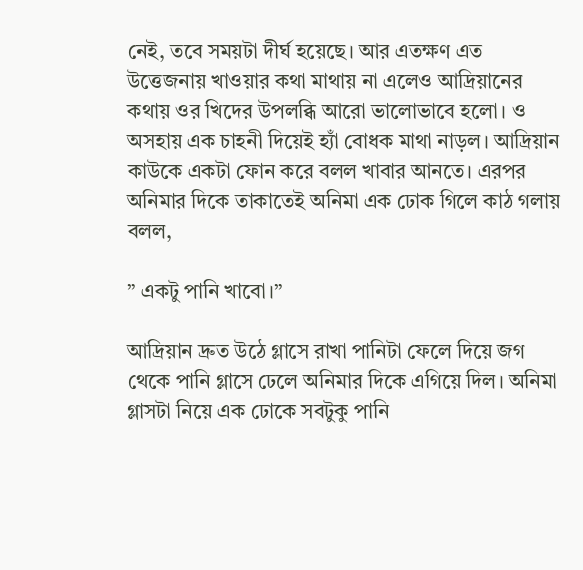নেই, তবে সময়টা দীর্ঘ হয়েছে। আর এতক্ষণ এত উত্তেজনায় খাওয়ার কথা মাথায় না এলেও আদ্রিয়ানের কথায় ওর খিদের উপলব্ধি আরো ভালোভাবে হলো। ও অসহায় এক চাহনী দিয়েই হ্যাঁ বোধক মাথা নাড়ল। আদ্রিয়ান কাউকে একটা ফোন করে বলল খাবার আনতে। এরপর অনিমার দিকে তাকাতেই অনিমা এক ঢোক গিলে কাঠ গলায় বলল,

” একটু পানি খাবো।”

আদ্রিয়ান দ্রুত উঠে গ্লাসে রাখা পানিটা ফেলে দিয়ে জগ থেকে পানি গ্লাসে ঢেলে অনিমার দিকে এগিয়ে দিল। অনিমা গ্লাসটা নিয়ে এক ঢোকে সবটুকু পানি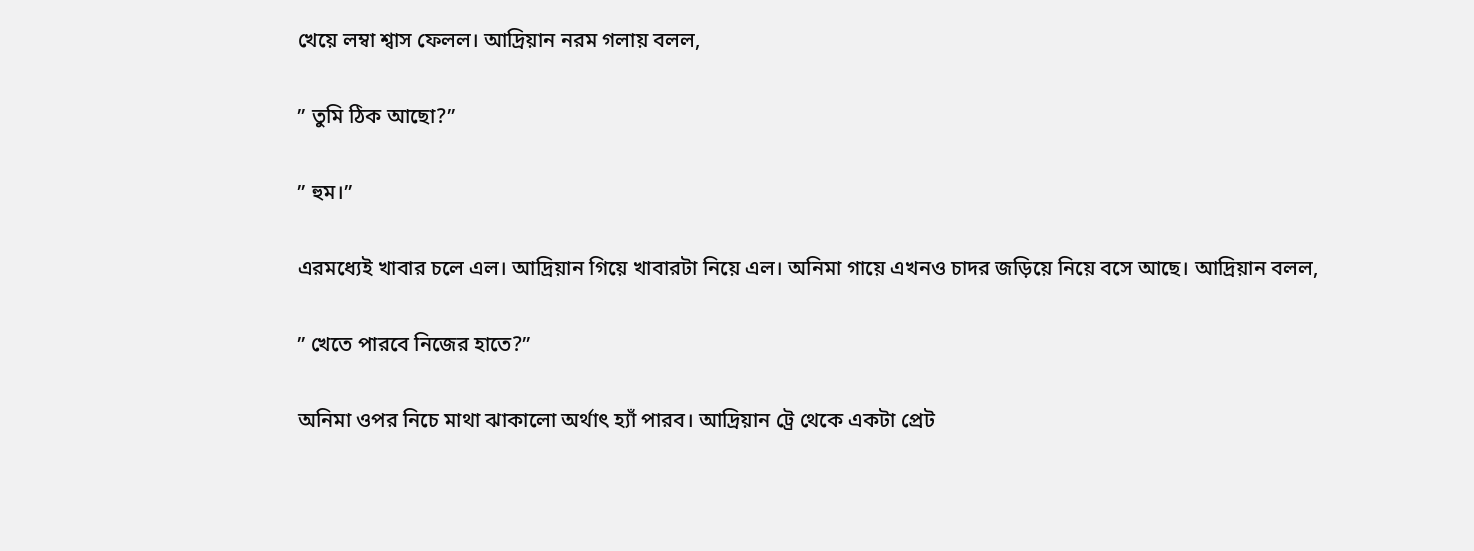খেয়ে লম্বা শ্বাস ফেলল। আদ্রিয়ান নরম গলায় বলল,

” তুমি ঠিক আছো?”

” হুম।”

এরমধ্যেই খাবার চলে এল। আদ্রিয়ান গিয়ে খাবারটা নিয়ে এল। অনিমা গায়ে এখনও চাদর জড়িয়ে নিয়ে বসে আছে। আদ্রিয়ান বলল,

” খেতে পারবে নিজের হাতে?”

অনিমা ওপর নিচে মাথা ঝাকালো অর্থাৎ হ্যাঁ পারব। আদ্রিয়ান ট্রে থেকে একটা প্রেট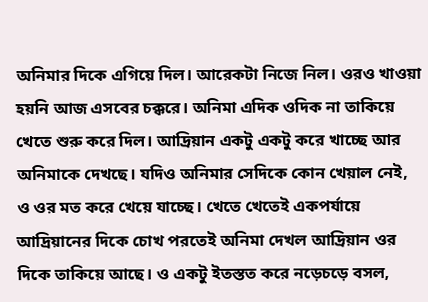অনিমার দিকে এগিয়ে দিল। আরেকটা নিজে নিল। ওরও খাওয়া হয়নি আজ এসবের চক্করে। অনিমা এদিক ওদিক না তাকিয়ে খেতে শুরু করে দিল। আদ্রিয়ান একটু একটু করে খাচ্ছে আর অনিমাকে দেখছে। যদিও অনিমার সেদিকে কোন খেয়াল নেই, ও ওর মত করে খেয়ে যাচ্ছে। খেতে খেতেই একপর্যায়ে আদ্রিয়ানের দিকে চোখ পরতেই অনিমা দেখল আদ্রিয়ান ওর দিকে তাকিয়ে আছে। ও একটু ইতস্তত করে নড়েচড়ে বসল,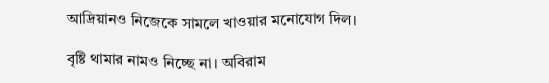আদ্রিয়ানও নিজেকে সামলে খাওয়ার মনোযোগ দিল।

বৃষ্টি থামার নামও নিচ্ছে না। অবিরাম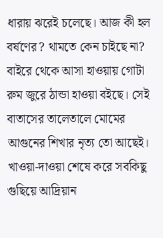ধারায় ঝরেই চলেছে। আজ কী হল বর্ষণের? থামতে কেন চাইছে না? বাইরে থেকে আসা হাওয়ায় গোটা রুম জুরে ঠান্ডা হাওয়া বইছে। সেই বাতাসের তালেতালে মোমের আগুনের শিখার নৃত্য তো আছেই। খাওয়া-দাওয়া শেষে করে সবকিছু গুছিয়ে আদ্রিয়ান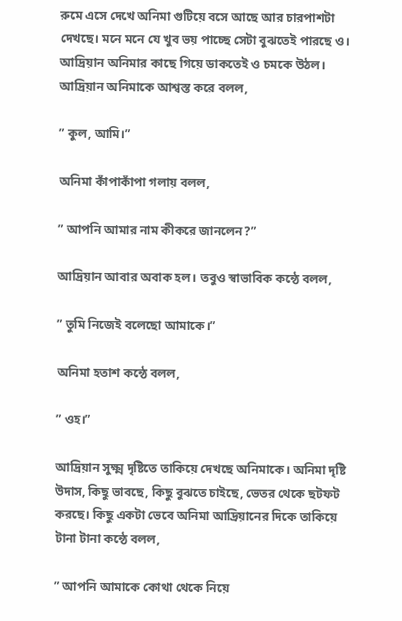রুমে এসে দেখে অনিমা গুটিয়ে বসে আছে আর চারপাশটা দেখছে। মনে মনে যে খুব ভয় পাচ্ছে সেটা বুঝতেই পারছে ও। আদ্রিয়ান অনিমার কাছে গিয়ে ডাকতেই ও চমকে উঠল। আদ্রিয়ান অনিমাকে আশ্বস্ত করে বলল,

” কুল, আমি।”

অনিমা কাঁপাকাঁপা গলায় বলল,

” আপনি আমার নাম কীকরে জানলেন?”

আদ্রিয়ান আবার অবাক হল। তবুও স্বাভাবিক কন্ঠে বলল,

” তুমি নিজেই বলেছো আমাকে।”

অনিমা হতাশ কন্ঠে বলল,

” ওহ।”

আদ্রিয়ান সুক্ষ্ম দৃষ্টিতে তাকিয়ে দেখছে অনিমাকে। অনিমা দৃষ্টি উদাস, কিছু ভাবছে, কিছু বুঝতে চাইছে, ভেতর থেকে ছটফট করছে। কিছু একটা ভেবে অনিমা আদ্রিয়ানের দিকে তাকিয়ে টানা টানা কন্ঠে বলল,

” আপনি আমাকে কোথা থেকে নিয়ে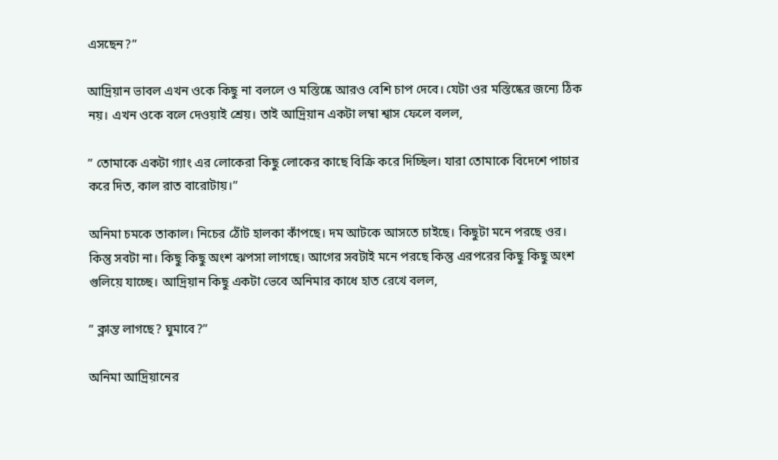এসছেন?”

আদ্রিয়ান ভাবল এখন ওকে কিছু না বললে ও মস্তিষ্কে আরও বেশি চাপ দেবে। যেটা ওর মস্তিষ্কের জন্যে ঠিক নয়। এখন ওকে বলে দেওয়াই শ্রেয়। তাই আদ্রিয়ান একটা লম্বা শ্বাস ফেলে বলল,

” তোমাকে একটা গ্যাং এর লোকেরা কিছু লোকের কাছে বিক্রি করে দিচ্ছিল। যারা তোমাকে বিদেশে পাচার করে দিত, কাল রাত বারোটায়।”

অনিমা চমকে তাকাল। নিচের ঠোঁট হালকা কাঁপছে। দম আটকে আসতে চাইছে। কিছুটা মনে পরছে ওর। কিন্তু সবটা না। কিছু কিছু অংশ ঝপসা লাগছে। আগের সবটাই মনে পরছে কিন্তু এরপরের কিছু কিছু অংশ গুলিয়ে যাচ্ছে। আদ্রিয়ান কিছু একটা ভেবে অনিমার কাধে হাত রেখে বলল,

” ক্লান্ত লাগছে? ঘুমাবে?”

অনিমা আদ্রিয়ানের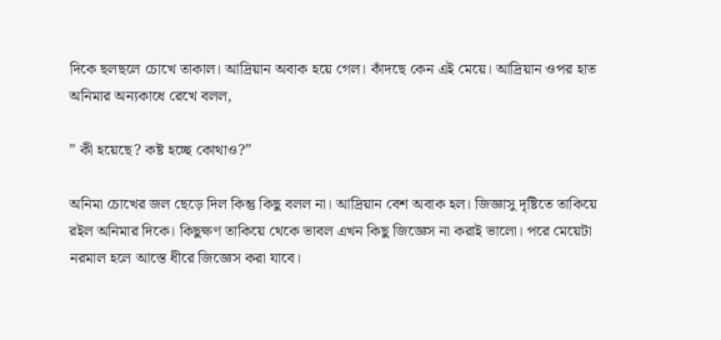দিকে ছলছলে চোখে তাকাল। আদ্রিয়ান অবাক হয়ে গেল। কাঁদছে কেন এই মেয়ে। আদ্রিয়ান ওপর হাত অনিমার অন্যকাধে রেখে বলল,

” কী হয়েছে? কষ্ট হচ্ছে কোথাও?”

অনিমা চোখের জল ছেড়ে দিল কিন্তু কিছু বলল না। আদ্রিয়ান বেশ অবাক হল। জিজ্ঞাসু দৃষ্টিতে তাকিয়ে রইল অনিমার দিকে। কিছুক্ষণ তাকিয়ে থেকে ভাবল এখন কিছু জিজ্ঞেস না করাই ভালো। পরে মেয়েটা নরমাল হলে আস্তে ধীরে জিজ্ঞেস করা যাবে।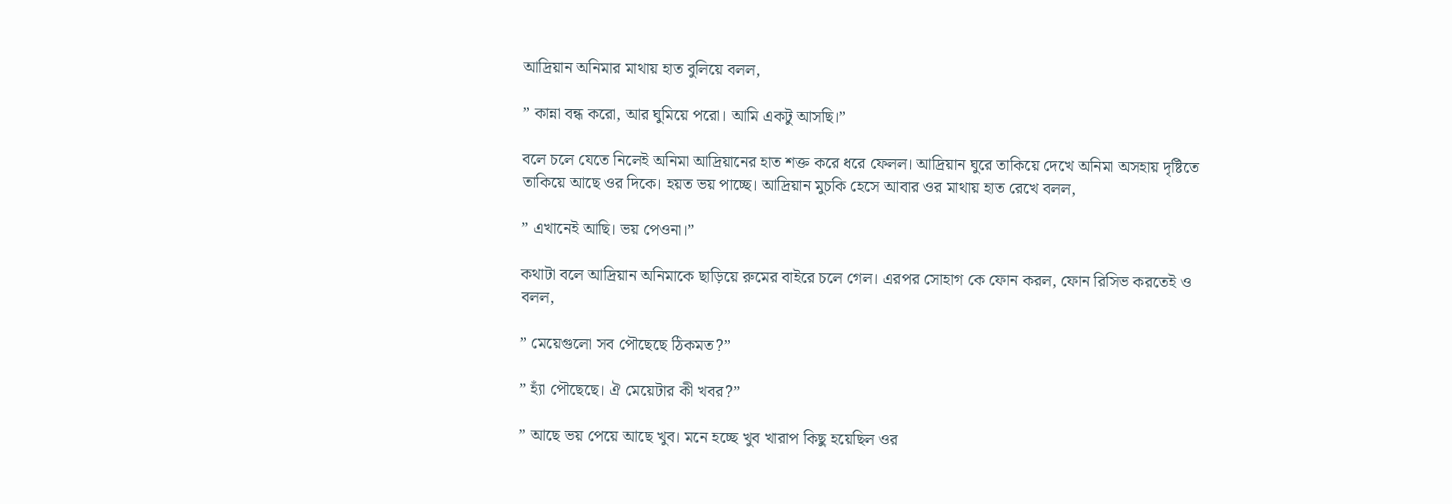আদ্রিয়ান অনিমার মাথায় হাত বুলিয়ে বলল,

” কান্না বন্ধ করো, আর ঘুমিয়ে পরো। আমি একটু আসছি।”

বলে চলে যেতে নিলেই অনিমা আদ্রিয়ানের হাত শক্ত করে ধরে ফেলল। আদ্রিয়ান ঘুরে তাকিয়ে দেখে অনিমা অসহায় দৃষ্টিতে তাকিয়ে আছে ওর দিকে। হয়ত ভয় পাচ্ছে। আদ্রিয়ান মুচকি হেসে আবার ওর মাথায় হাত রেখে বলল,

” এখানেই আছি। ভয় পেওনা।”

কথাটা বলে আদ্রিয়ান অনিমাকে ছাড়িয়ে রুমের বাইরে চলে গেল। এরপর সোহাগ কে ফোন করল, ফোন রিসিভ করতেই ও বলল,

” মেয়েগুলো সব পৌছেছে ঠিকমত?”

” হ্যাঁ পৌছেছে। ঐ মেয়েটার কী খবর?”

” আছে ভয় পেয়ে আছে খুব। মনে হচ্ছে খুব খারাপ কিছু হয়েছিল ওর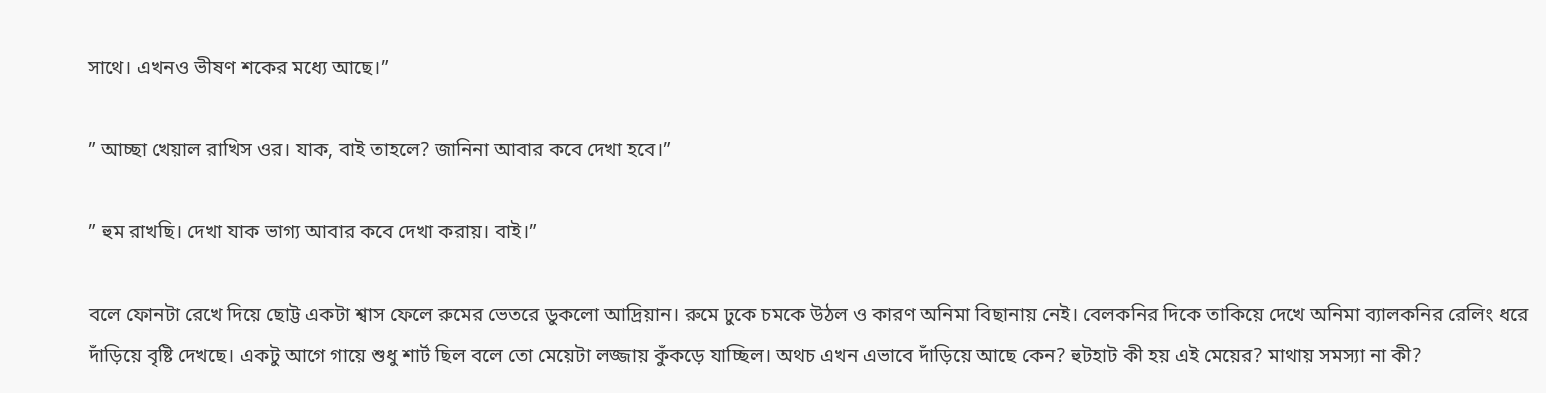সাথে। এখনও ভীষণ শকের মধ্যে আছে।”

” আচ্ছা খেয়াল রাখিস ওর। যাক, বাই তাহলে? জানিনা আবার কবে দেখা হবে।”

” হুম রাখছি। দেখা যাক ভাগ্য আবার কবে দেখা করায়। বাই।”

বলে ফোনটা রেখে দিয়ে ছোট্ট একটা শ্বাস ফেলে রুমের ভেতরে ডুকলো আদ্রিয়ান। রুমে ঢুকে চমকে উঠল ও কারণ অনিমা বিছানায় নেই। বেলকনির দিকে তাকিয়ে দেখে অনিমা ব্যালকনির রেলিং ধরে দাঁড়িয়ে বৃষ্টি দেখছে। একটু আগে গায়ে শুধু শার্ট ছিল বলে তো মেয়েটা লজ্জায় কুঁকড়ে যাচ্ছিল। অথচ এখন এভাবে দাঁড়িয়ে আছে কেন? হুটহাট কী হয় এই মেয়ের? মাথায় সমস্যা না কী?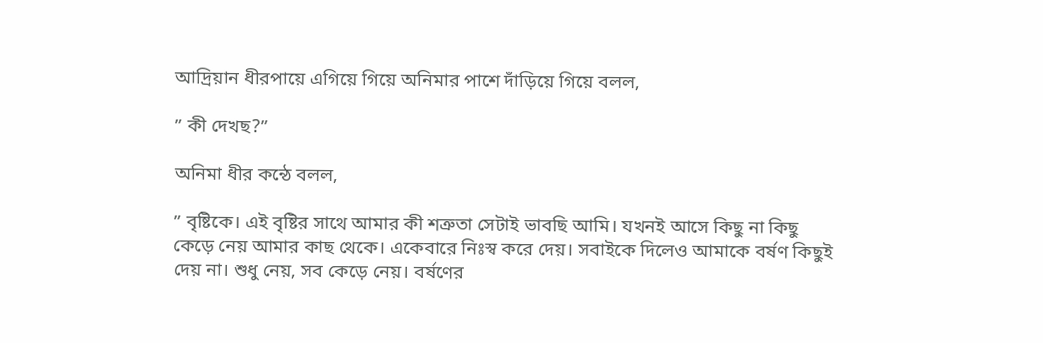আদ্রিয়ান ধীরপায়ে এগিয়ে গিয়ে অনিমার পাশে দাঁড়িয়ে গিয়ে বলল,

” কী দেখছ?”

অনিমা ধীর কন্ঠে বলল,

” বৃষ্টিকে। এই বৃষ্টির সাথে আমার কী শত্রুতা সেটাই ভাবছি আমি। যখনই আসে কিছু না কিছু কেড়ে নেয় আমার কাছ থেকে। একেবারে নিঃস্ব করে দেয়। সবাইকে দিলেও আমাকে বর্ষণ কিছুই দেয় না। শুধু নেয়, সব কেড়ে নেয়। বর্ষণের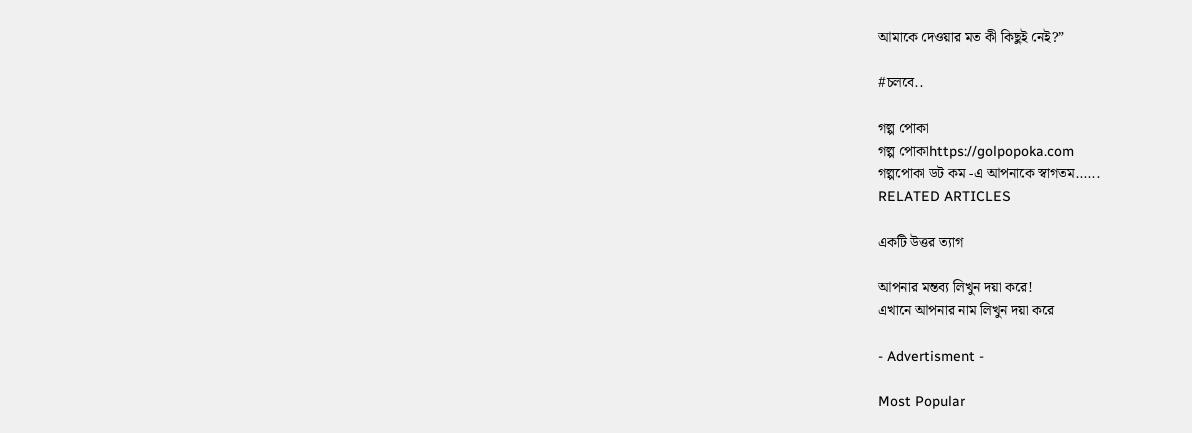আমাকে দেওয়ার মত কী কিছুই নেই?”

#চলবে..

গল্প পোকা
গল্প পোকাhttps://golpopoka.com
গল্পপোকা ডট কম -এ আপনাকে স্বাগতম......
RELATED ARTICLES

একটি উত্তর ত্যাগ

আপনার মন্তব্য লিখুন দয়া করে!
এখানে আপনার নাম লিখুন দয়া করে

- Advertisment -

Most Popular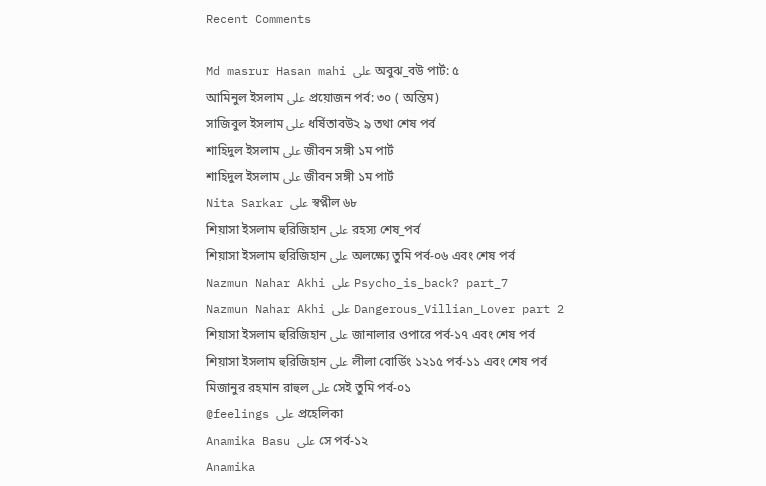Recent Comments

Md masrur Hasan mahi على অবুঝ_বউ পার্ট: ৫
আমিনুল ইসলাম على প্রয়োজন পর্ব: ৩০ ( অন্তিম)
সাজিবুল ইসলাম على ধর্ষিতাবউ২ ৯ তথা শেষ পর্ব
শাহিদুল ইসলাম على জীবন সঙ্গী ১ম পার্ট
শাহিদুল ইসলাম على জীবন সঙ্গী ১ম পার্ট
Nita Sarkar على স্বপ্নীল ৬৮
শিয়াসা ইসলাম হুরিজিহান على রহস্য শেষ_পর্ব
শিয়াসা ইসলাম হুরিজিহান على অলক্ষ্যে তুমি পর্ব-০৬ এবং শেষ পর্ব
Nazmun Nahar Akhi على Psycho_is_back? part_7
Nazmun Nahar Akhi على Dangerous_Villian_Lover part 2
শিয়াসা ইসলাম হুরিজিহান على জানালার ওপারে পর্ব-১৭ এবং শেষ পর্ব
শিয়াসা ইসলাম হুরিজিহান على লীলা বোর্ডিং ১২১৫ পর্ব-১১ এবং শেষ পর্ব
মিজানুর রহমান রাহুল على সেই তুমি পর্ব-০১
@feelings على প্রহেলিকা
Anamika Basu على সে পর্ব-১২
Anamika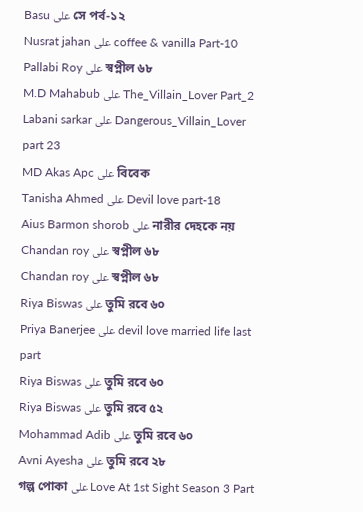Basu على সে পর্ব-১২
Nusrat jahan على coffee & vanilla Part-10
Pallabi Roy على স্বপ্নীল ৬৮
M.D Mahabub على The_Villain_Lover Part_2
Labani sarkar على Dangerous_Villain_Lover part 23
MD Akas Apc على বিবেক
Tanisha Ahmed على Devil love part-18
Aius Barmon shorob على নারীর দেহকে নয়
Chandan roy على স্বপ্নীল ৬৮
Chandan roy على স্বপ্নীল ৬৮
Riya Biswas على তুমি রবে ৬০
Priya Banerjee على devil love married life last part
Riya Biswas على তুমি রবে ৬০
Riya Biswas على তুমি রবে ৫২
Mohammad Adib على তুমি রবে ৬০
Avni Ayesha على তুমি রবে ২৮
গল্প পোকা على Love At 1st Sight Season 3 Part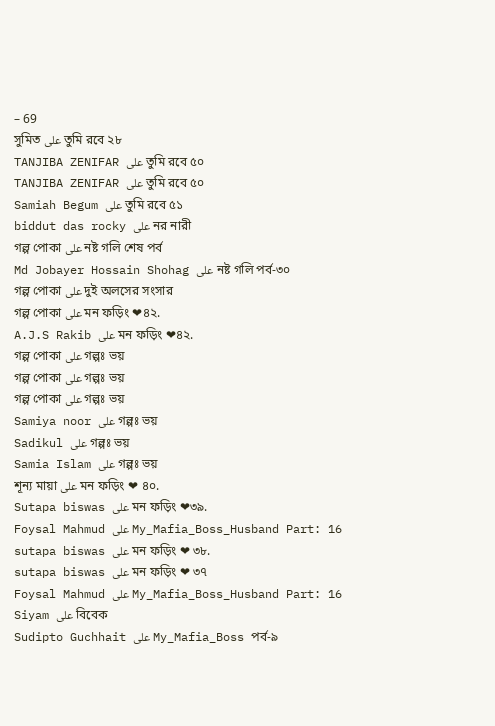– 69
সুমিত على তুমি রবে ২৮
TANJIBA ZENIFAR على তুমি রবে ৫০
TANJIBA ZENIFAR على তুমি রবে ৫০
Samiah Begum على তুমি রবে ৫১
biddut das rocky على নর নারী
গল্প পোকা على নষ্ট গলি শেষ পর্ব
Md Jobayer Hossain Shohag على নষ্ট গলি পর্ব-৩০
গল্প পোকা على দুই অলসের সংসার
গল্প পোকা على মন ফড়িং ❤৪২.
A.J.S Rakib على মন ফড়িং ❤৪২.
গল্প পোকা على গল্পঃ ভয়
গল্প পোকা على গল্পঃ ভয়
গল্প পোকা على গল্পঃ ভয়
Samiya noor على গল্পঃ ভয়
Sadikul على গল্পঃ ভয়
Samia Islam على গল্পঃ ভয়
শূন্য মায়া على মন ফড়িং ❤ ৪০.
Sutapa biswas على মন ফড়িং ❤৩৯.
Foysal Mahmud على My_Mafia_Boss_Husband Part: 16
sutapa biswas على মন ফড়িং ❤ ৩৮.
sutapa biswas على মন ফড়িং ❤ ৩৭
Foysal Mahmud على My_Mafia_Boss_Husband Part: 16
Siyam على বিবেক
Sudipto Guchhait على My_Mafia_Boss পর্ব-৯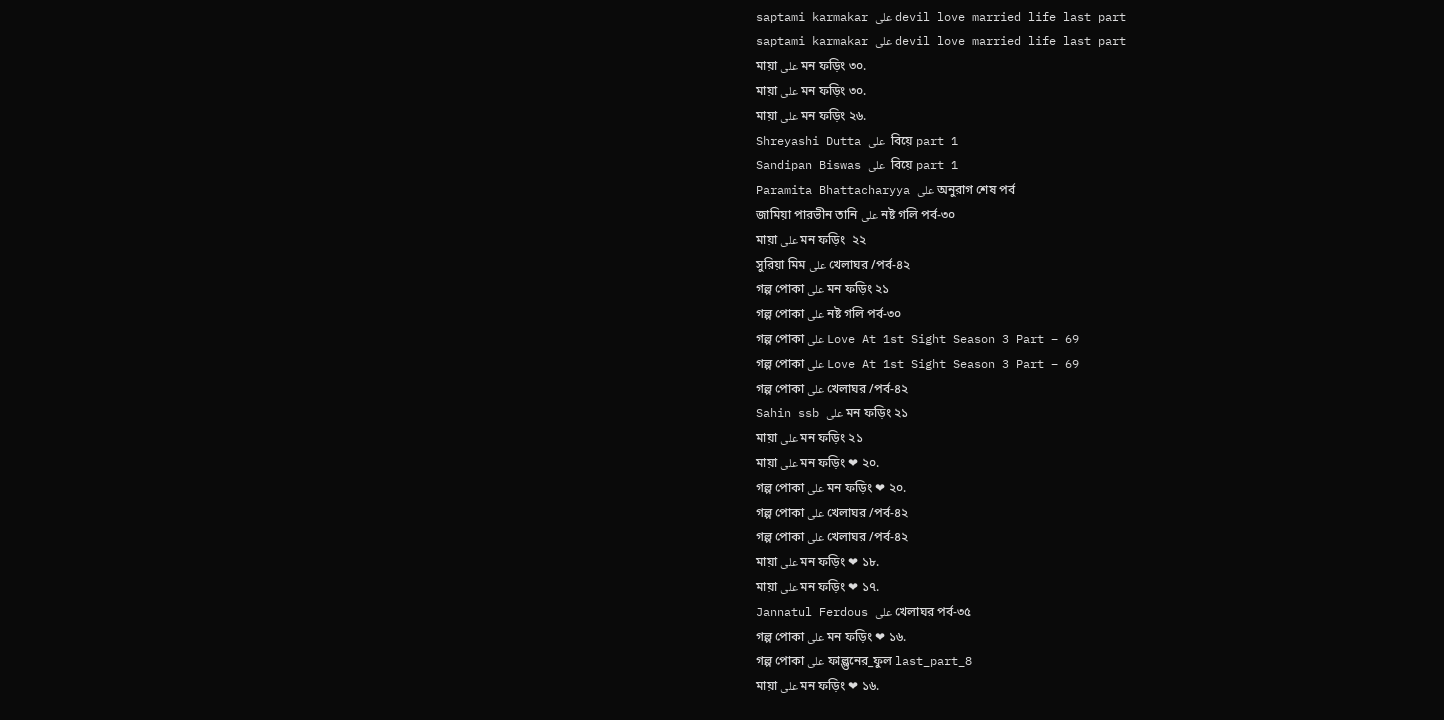saptami karmakar على devil love married life last part
saptami karmakar على devil love married life last part
মায়া على মন ফড়িং ৩০.
মায়া على মন ফড়িং ৩০.
মায়া على মন ফড়িং ২৬.
Shreyashi Dutta على  বিয়ে part 1
Sandipan Biswas على  বিয়ে part 1
Paramita Bhattacharyya على অনুরাগ শেষ পর্ব
জামিয়া পারভীন তানি على নষ্ট গলি পর্ব-৩০
মায়া على মন ফড়িং  ২২
সুরিয়া মিম على খেলাঘর /পর্ব-৪২
গল্প পোকা على মন ফড়িং ২১
গল্প পোকা على নষ্ট গলি পর্ব-৩০
গল্প পোকা على Love At 1st Sight Season 3 Part – 69
গল্প পোকা على Love At 1st Sight Season 3 Part – 69
গল্প পোকা على খেলাঘর /পর্ব-৪২
Sahin ssb على মন ফড়িং ২১
মায়া على মন ফড়িং ২১
মায়া على মন ফড়িং ❤ ২০.
গল্প পোকা على মন ফড়িং ❤ ২০.
গল্প পোকা على খেলাঘর /পর্ব-৪২
গল্প পোকা على খেলাঘর /পর্ব-৪২
মায়া على মন ফড়িং ❤ ১৮.
মায়া على মন ফড়িং ❤ ১৭.
Jannatul Ferdous على খেলাঘর পর্ব-৩৫
গল্প পোকা على মন ফড়িং ❤ ১৬.
গল্প পোকা على ফাল্গুনের_ফুল last_part_8
মায়া على মন ফড়িং ❤ ১৬.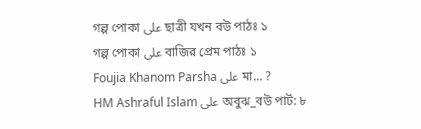গল্প পোকা على ছাত্রী যখন বউ পাঠঃ ১
গল্প পোকা على বাজির প্রেম পাঠঃ ১
Foujia Khanom Parsha على মা… ?
HM Ashraful Islam على অবুঝ_বউ পার্ট: ৮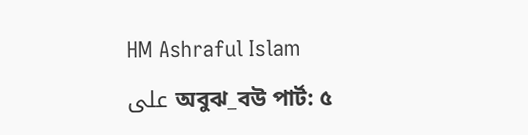HM Ashraful Islam على অবুঝ_বউ পার্ট: ৫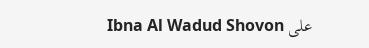Ibna Al Wadud Shovon على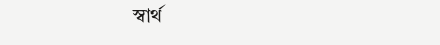স্বার্থ